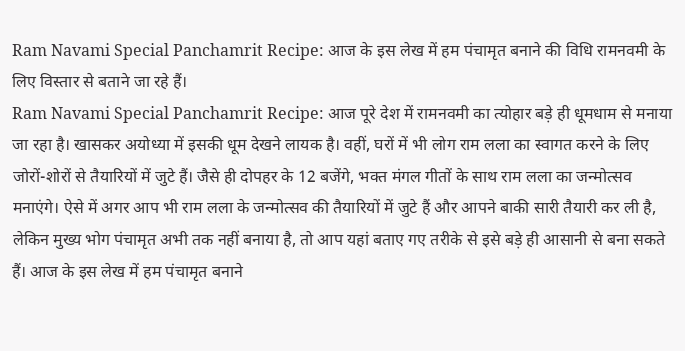Ram Navami Special Panchamrit Recipe: आज के इस लेख में हम पंचामृत बनाने की विधि रामनवमी के लिए विस्तार से बताने जा रहे हैं।
Ram Navami Special Panchamrit Recipe: आज पूरे देश में रामनवमी का त्योहार बड़े ही धूमधाम से मनाया जा रहा है। खासकर अयोध्या में इसकी धूम देखने लायक है। वहीं, घरों में भी लोग राम लला का स्वागत करने के लिए जोरों-शोरों से तैयारियों में जुटे हैं। जैसे ही दोपहर के 12 बजेंगे, भक्त मंगल गीतों के साथ राम लला का जन्मोत्सव मनाएंगे। ऐसे में अगर आप भी राम लला के जन्मोत्सव की तैयारियों में जुटे हैं और आपने बाकी सारी तैयारी कर ली है, लेकिन मुख्य भोग पंचामृत अभी तक नहीं बनाया है, तो आप यहां बताए गए तरीके से इसे बड़े ही आसानी से बना सकते हैं। आज के इस लेख में हम पंचामृत बनाने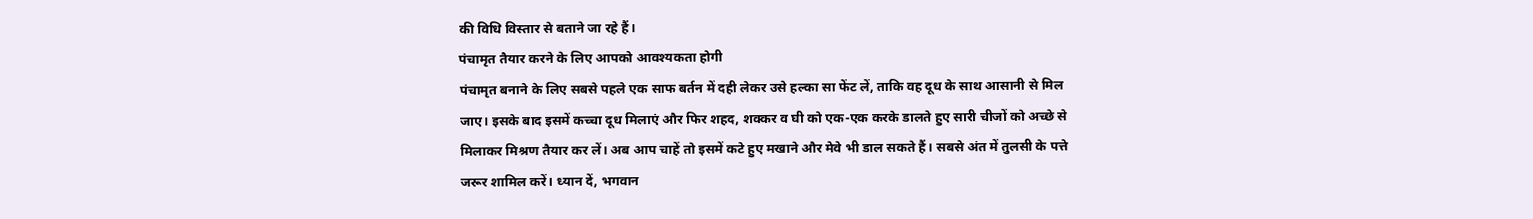की विधि विस्तार से बताने जा रहे हैं।
पंचामृत तैयार करने के लिए आपको आवश्यकता होगी
पंचामृत बनाने के लिए सबसे पहले एक साफ बर्तन में दही लेकर उसे हल्का सा फेंट लें, ताकि वह दूध के साथ आसानी से मिल जाए। इसके बाद इसमें कच्चा दूध मिलाएं और फिर शहद, शक्कर व घी को एक-एक करके डालते हुए सारी चीजों को अच्छे से मिलाकर मिश्रण तैयार कर लें। अब आप चाहें तो इसमें कटे हुए मखाने और मेवे भी डाल सकते हैं। सबसे अंत में तुलसी के पत्ते जरूर शामिल करें। ध्यान दें, भगवान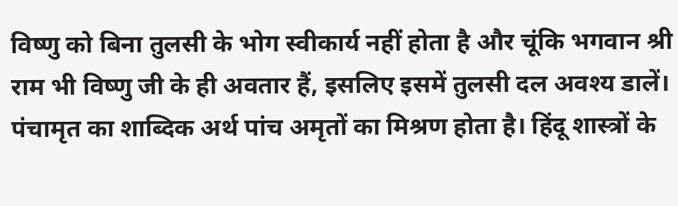विष्णु को बिना तुलसी के भोग स्वीकार्य नहीं होता है और चूंकि भगवान श्री राम भी विष्णु जी के ही अवतार हैं, इसलिए इसमें तुलसी दल अवश्य डालें।
पंचामृत का शाब्दिक अर्थ पांच अमृतों का मिश्रण होता है। हिंदू शास्त्रों के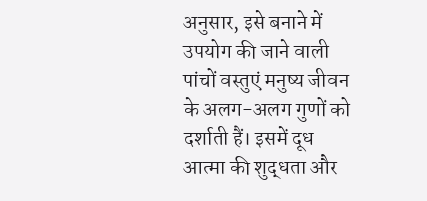अनुसार, इसे बनाने में उपयोग की जाने वाली पांचों वस्तुएं मनुष्य जीवन के अलग-अलग गुणों को दर्शाती हैं। इसमें दूध आत्मा की शुद्धता और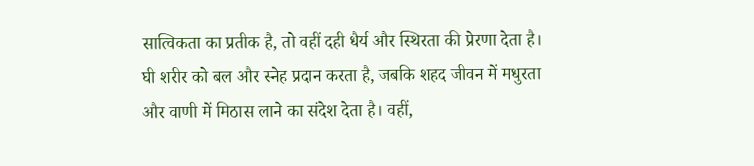सात्विकता का प्रतीक है, तो वहीं दही धैर्य और स्थिरता की प्रेरणा देता है। घी शरीर को बल और स्नेह प्रदान करता है, जबकि शहद जीवन में मधुरता और वाणी में मिठास लाने का संदेश देता है। वहीं,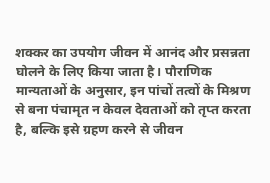शक्कर का उपयोग जीवन में आनंद और प्रसन्नता घोलने के लिए किया जाता है। पौराणिक मान्यताओं के अनुसार, इन पांचों तत्वों के मिश्रण से बना पंचामृत न केवल देवताओं को तृप्त करता है, बल्कि इसे ग्रहण करने से जीवन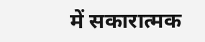में सकारात्मक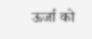ऊर्जा को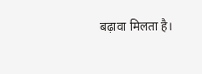बढ़ावा मिलता है।